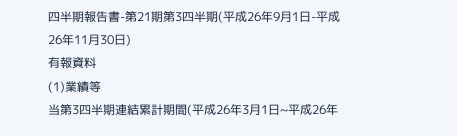四半期報告書-第21期第3四半期(平成26年9月1日-平成26年11月30日)
有報資料
(1)業績等
当第3四半期連結累計期間(平成26年3月1日~平成26年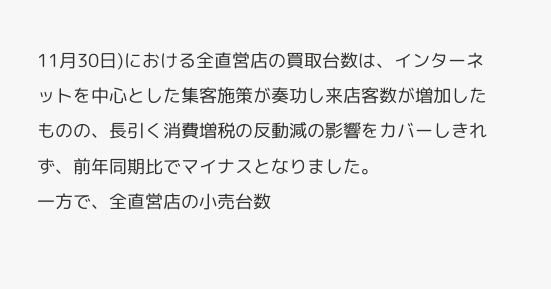11月30日)における全直営店の買取台数は、インターネットを中心とした集客施策が奏功し来店客数が増加したものの、長引く消費増税の反動減の影響をカバーしきれず、前年同期比でマイナスとなりました。
一方で、全直営店の小売台数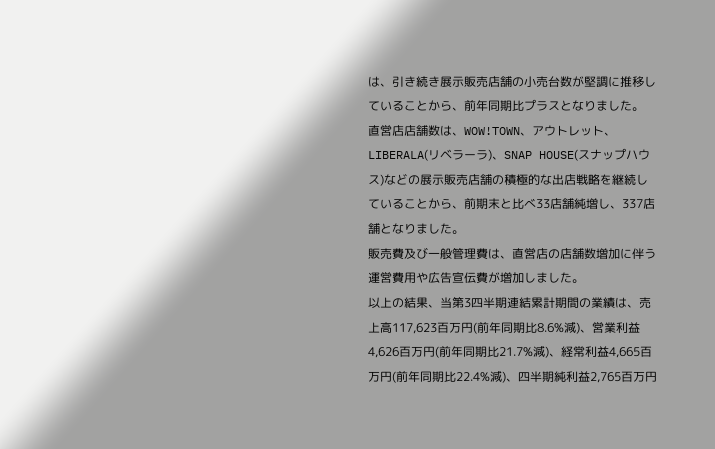は、引き続き展示販売店舗の小売台数が堅調に推移していることから、前年同期比プラスとなりました。
直営店店舗数は、WOW!TOWN、アウトレット、LIBERALA(リベラーラ)、SNAP HOUSE(スナップハウス)などの展示販売店舗の積極的な出店戦略を継続していることから、前期末と比べ33店舗純増し、337店舗となりました。
販売費及び一般管理費は、直営店の店舗数増加に伴う運営費用や広告宣伝費が増加しました。
以上の結果、当第3四半期連結累計期間の業績は、売上高117,623百万円(前年同期比8.6%減)、営業利益4,626百万円(前年同期比21.7%減)、経常利益4,665百万円(前年同期比22.4%減)、四半期純利益2,765百万円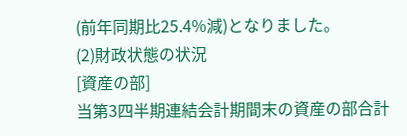(前年同期比25.4%減)となりました。
(2)財政状態の状況
[資産の部]
当第3四半期連結会計期間末の資産の部合計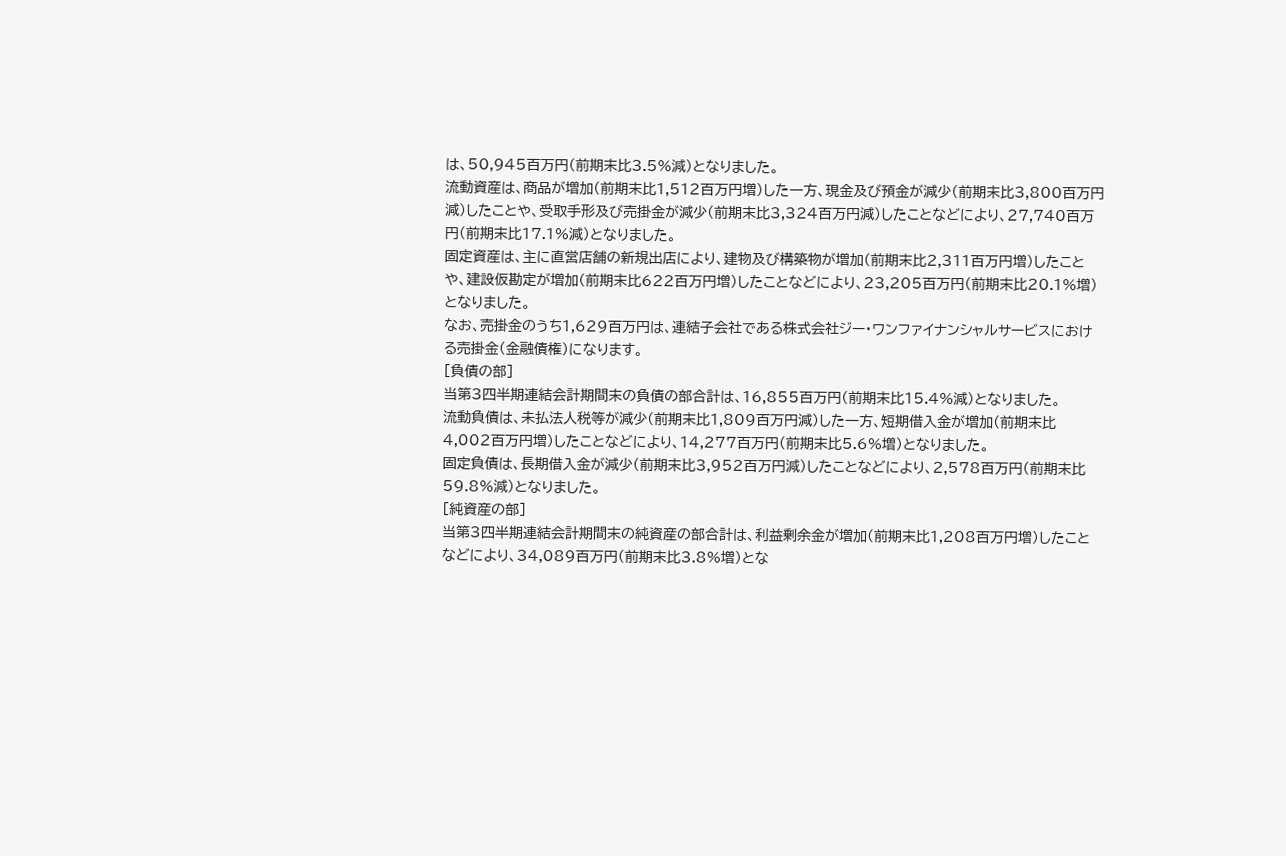は、50,945百万円(前期末比3.5%減)となりました。
流動資産は、商品が増加(前期末比1,512百万円増)した一方、現金及び預金が減少(前期末比3,800百万円減)したことや、受取手形及び売掛金が減少(前期末比3,324百万円減)したことなどにより、27,740百万円(前期末比17.1%減)となりました。
固定資産は、主に直営店舗の新規出店により、建物及び構築物が増加(前期末比2,311百万円増)したことや、建設仮勘定が増加(前期末比622百万円増)したことなどにより、23,205百万円(前期末比20.1%増)となりました。
なお、売掛金のうち1,629百万円は、連結子会社である株式会社ジー・ワンファイナンシャルサービスにおける売掛金(金融債権)になります。
[負債の部]
当第3四半期連結会計期間末の負債の部合計は、16,855百万円(前期末比15.4%減)となりました。
流動負債は、未払法人税等が減少(前期末比1,809百万円減)した一方、短期借入金が増加(前期末比4,002百万円増)したことなどにより、14,277百万円(前期末比5.6%増)となりました。
固定負債は、長期借入金が減少(前期末比3,952百万円減)したことなどにより、2,578百万円(前期末比59.8%減)となりました。
[純資産の部]
当第3四半期連結会計期間末の純資産の部合計は、利益剰余金が増加(前期末比1,208百万円増)したことなどにより、34,089百万円(前期末比3.8%増)とな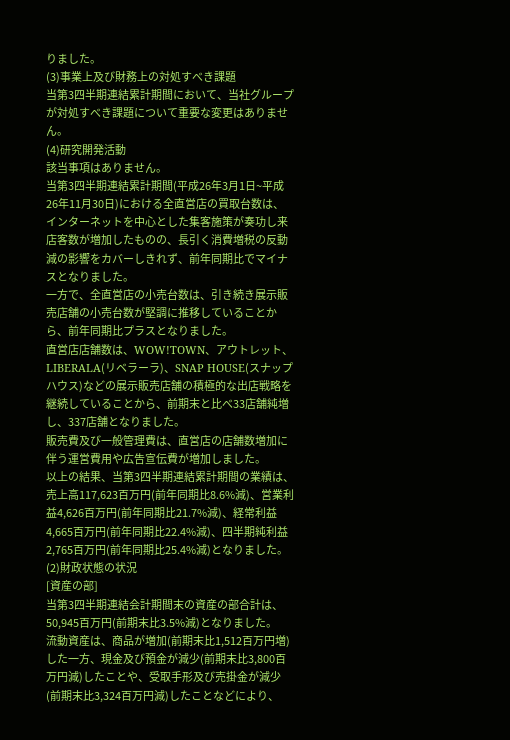りました。
(3)事業上及び財務上の対処すべき課題
当第3四半期連結累計期間において、当社グループが対処すべき課題について重要な変更はありません。
(4)研究開発活動
該当事項はありません。
当第3四半期連結累計期間(平成26年3月1日~平成26年11月30日)における全直営店の買取台数は、インターネットを中心とした集客施策が奏功し来店客数が増加したものの、長引く消費増税の反動減の影響をカバーしきれず、前年同期比でマイナスとなりました。
一方で、全直営店の小売台数は、引き続き展示販売店舗の小売台数が堅調に推移していることから、前年同期比プラスとなりました。
直営店店舗数は、WOW!TOWN、アウトレット、LIBERALA(リベラーラ)、SNAP HOUSE(スナップハウス)などの展示販売店舗の積極的な出店戦略を継続していることから、前期末と比べ33店舗純増し、337店舗となりました。
販売費及び一般管理費は、直営店の店舗数増加に伴う運営費用や広告宣伝費が増加しました。
以上の結果、当第3四半期連結累計期間の業績は、売上高117,623百万円(前年同期比8.6%減)、営業利益4,626百万円(前年同期比21.7%減)、経常利益4,665百万円(前年同期比22.4%減)、四半期純利益2,765百万円(前年同期比25.4%減)となりました。
(2)財政状態の状況
[資産の部]
当第3四半期連結会計期間末の資産の部合計は、50,945百万円(前期末比3.5%減)となりました。
流動資産は、商品が増加(前期末比1,512百万円増)した一方、現金及び預金が減少(前期末比3,800百万円減)したことや、受取手形及び売掛金が減少(前期末比3,324百万円減)したことなどにより、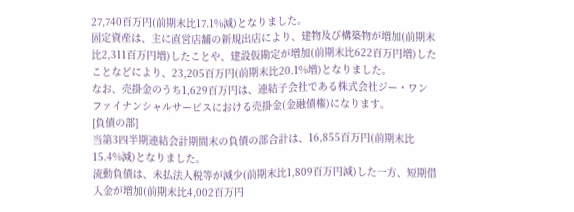27,740百万円(前期末比17.1%減)となりました。
固定資産は、主に直営店舗の新規出店により、建物及び構築物が増加(前期末比2,311百万円増)したことや、建設仮勘定が増加(前期末比622百万円増)したことなどにより、23,205百万円(前期末比20.1%増)となりました。
なお、売掛金のうち1,629百万円は、連結子会社である株式会社ジー・ワンファイナンシャルサービスにおける売掛金(金融債権)になります。
[負債の部]
当第3四半期連結会計期間末の負債の部合計は、16,855百万円(前期末比15.4%減)となりました。
流動負債は、未払法人税等が減少(前期末比1,809百万円減)した一方、短期借入金が増加(前期末比4,002百万円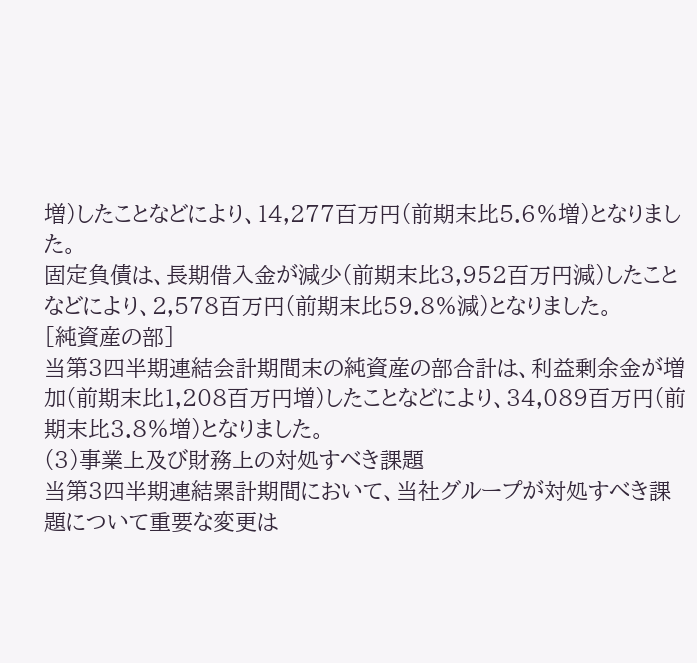増)したことなどにより、14,277百万円(前期末比5.6%増)となりました。
固定負債は、長期借入金が減少(前期末比3,952百万円減)したことなどにより、2,578百万円(前期末比59.8%減)となりました。
[純資産の部]
当第3四半期連結会計期間末の純資産の部合計は、利益剰余金が増加(前期末比1,208百万円増)したことなどにより、34,089百万円(前期末比3.8%増)となりました。
(3)事業上及び財務上の対処すべき課題
当第3四半期連結累計期間において、当社グループが対処すべき課題について重要な変更は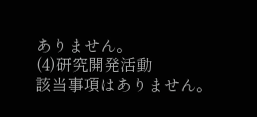ありません。
(4)研究開発活動
該当事項はありません。